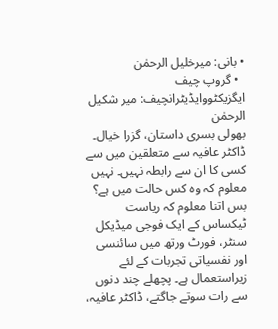• بانی: میرخلیل الرحمٰن
  • گروپ چیف ایگزیکٹووایڈیٹرانچیف: میر شکیل الرحمٰن
بھولی بسری داستان، گزرا خیال۔ ڈاکٹر عافیہ سے متعلقین میں سے کسی کا ان سے رابطہ نہیں۔ نہیں معلوم کہ وہ کس حالت میں ہے؟ بس اتنا معلوم کہ ریاست ٹیکساس کے ایک فوجی میڈیکل سنٹر، فورٹ ورتھ میں سائنسی اور نفسیاتی تجربات کے لئے زیراستعمال ہے۔ پچھلے چند دنوں سے رات سوتے جاگتے، ڈاکٹر عافیہ،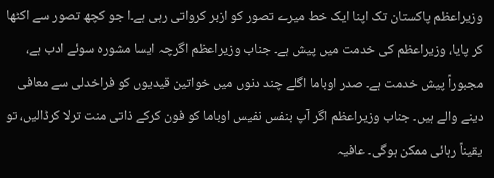وزیراعظم پاکستان تک اپنا ایک خط میرے تصور کو ازبر کرواتی رہی ہے۔ا جو کچھ تصور سے اکٹھا کر پایا، وزیراعظم کی خدمت میں پیش ہے۔ جناب وزیراعظم اگرچہ ایسا مشورہ سوئے ادب ہے، مجبوراً پیش خدمت ہے۔ صدر اوباما اگلے چند دنوں میں خواتین قیدیوں کو فراخدلی سے معافی دینے والے ہیں۔ جناب وزیراعظم اگر آپ بنفس نفیس اوباما کو فون کرکے ذاتی منت ترلا کرڈالیں، تو یقیناً رہائی ممکن ہوگی۔ عافیہ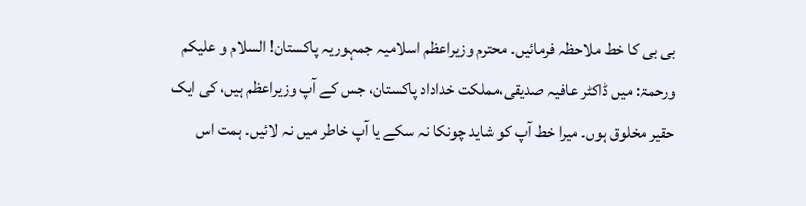بی بی کا خط ملاحظہ فرمائیں۔ محترم وزیراعظم اسلامیہ جمہوریہ پاکستان! السلام و علیکم ورحمۃ: میں ڈاکٹر عافیہ صدیقی،مملکت خداداد پاکستان، جس کے آپ وزیراعظم ہیں، کی ایک حقیر مخلوق ہوں۔ میرا خط آپ کو شاید چونکا نہ سکے یا آپ خاطر میں نہ لائیں۔ ہمت اس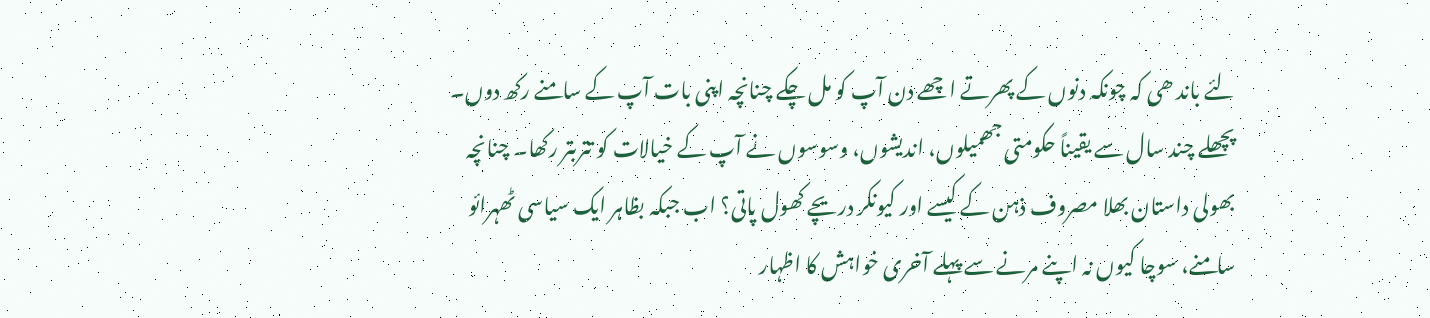لئے باند ھی کہ چونکہ دنوں کے پھرتے اچھے دن آپ کو مل چکے چنانچہ اپنی بات آپ کے سامنے رکھ دوں۔ پچھلے چند سال سے یقیناً حکومتی جھمیلوں، اندیشوں، وسوسوں نے آپ کے خیالات کو تتربتر رکھا۔ چنانچہ بھولی داستان بھلا مصروف ذہن کے کیسے اور کیونکر دریچے کھول پاتی؟ اب جبکہ بظاہر ایک سیاسی ٹھہرائو سامنے، سوچا کیوں نہ اپنے مرنے سے پہلے آخری خواہش کا اظہار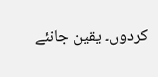کردوں۔ یقین جانئے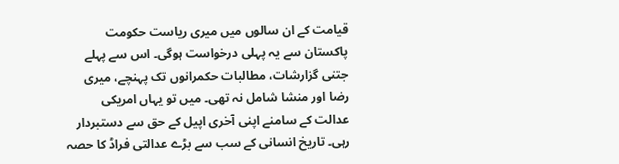قیامت کے ان سالوں میں میری ریاست حکومت پاکستان سے یہ پہلی درخواست ہوگی۔ اس سے پہلے جتنی گزارشات، مطالبات حکمرانوں تک پہنچے، میری رضا اور منشا شامل نہ تھی۔ میں تو یہاں امریکی عدالت کے سامنے اپنی آخری اپیل کے حق سے دستبردار رہی۔ تاریخ انسانی کے سب سے بڑے عدالتی فراڈ کا حصہ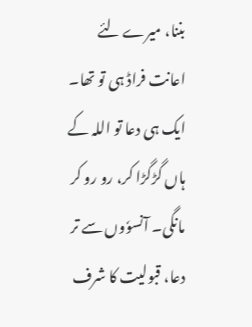بننا، میرے لئے اعانت فراڈ ہی تو تھا۔
ایک ہی دعا تو اللہ کے ہاں گڑگڑا کر، رو رو کر مانگی۔ آنسوٗوں سے تر دعا، قبولیت کا شرف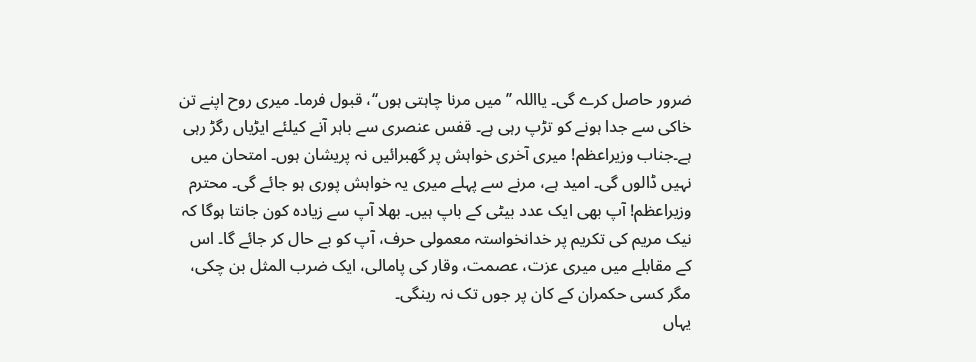ضرور حاصل کرے گی۔ یااللہ ’’میں مرنا چاہتی ہوں‘‘، قبول فرما۔ میری روح اپنے تن خاکی سے جدا ہونے کو تڑپ رہی ہے۔ قفس عنصری سے باہر آنے کیلئے ایڑیاں رگڑ رہی ہے۔جناب وزیراعظم! میری آخری خواہش پر گھبرائیں نہ پریشان ہوں۔ امتحان میں نہیں ڈالوں گی۔ امید ہے، مرنے سے پہلے میری یہ خواہش پوری ہو جائے گی۔ محترم وزیراعظم! آپ بھی ایک عدد بیٹی کے باپ ہیں۔ بھلا آپ سے زیادہ کون جانتا ہوگا کہ نیک مریم کی تکریم پر خدانخواستہ معمولی حرف، آپ کو بے حال کر جائے گا۔ اس کے مقابلے میں میری عزت، عصمت، وقار کی پامالی، ایک ضرب المثل بن چکی، مگر کسی حکمران کے کان پر جوں تک نہ رینگی۔
یہاں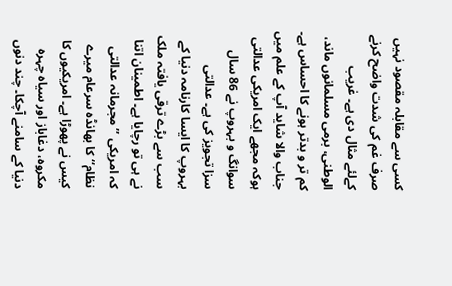کسی سے مقابلہ مقصود نہیں صرف غم کی شدت واضح کرنے کےلئے مثال دی ہے۔ غریب الوطنی، برمی مسلمانوں ماند، کم تر و بدتر ہونے کا احساس ہے۔ جناب والا شاید آپ کے علم میں ہوکہ مجھے ایک امریکی عدالتی سوانگ و بہروپ نے 86 سال سزا تجویز کی ہے۔ عدالتی بہروپ کا ایسا کارنامہ دنیا کے سب سے بڑے ترقی یافتہ ملک نے ہی تو رچایا ہے۔ اطمینان اتنا کہ امریکی ’’مجرمانہ عدالتی نظام‘‘ کا بھانڈہ سرعام میرے کیس نے پھوڑا ہے۔ امریکیوں کا مکروہ، دغاباز اور سیاہ چہرہ دنیا کے سامنے آچکا۔ چند دنوں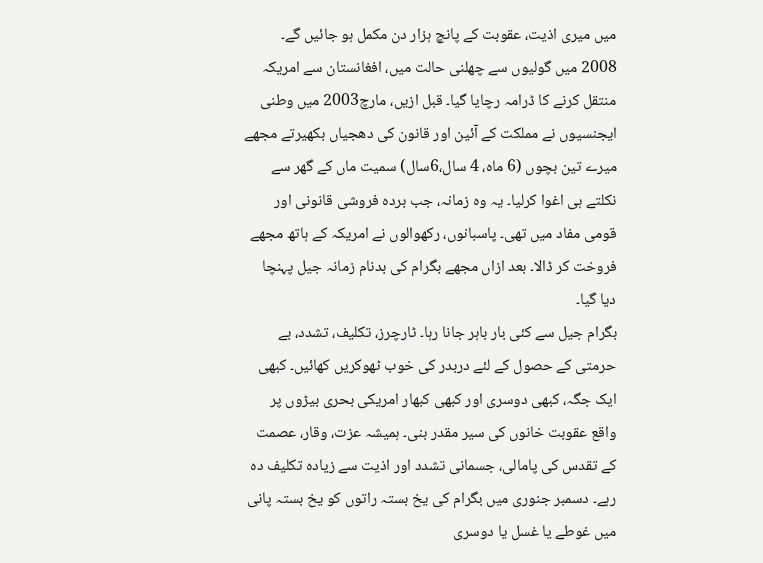میں میری اذیت، عقوبت کے پانچ ہزار دن مکمل ہو جائیں گے۔ 2008 میں گولیوں سے چھلنی حالت میں، افغانستان سے امریکہ منتقل کرنے کا ڈرامہ رچایا گیا۔ قبل ازیں، مارچ2003 میں وطنی ایجنسیوں نے مملکت کے آئین اور قانون کی دھجیاں بکھیرتے مجھے میرے تین بچوں (6 ماہ، 4 سال،6سال) سمیت ماں کے گھر سے نکلتے ہی اغوا کرلیا۔ یہ وہ زمانہ، جب بردہ فروشی قانونی اور قومی مفاد میں تھی۔ پاسبانوں، رکھوالوں نے امریکہ کے ہاتھ مجھے فروخت کر ڈالا۔ بعد ازاں مجھے بگرام کی بدنام زمانہ جیل پہنچا دیا گیا۔
بگرام جیل سے کئی بار باہر جانا رہا۔ ٹارچرز، تکلیف، تشدد، بے حرمتی کے حصول کے لئے دربدر کی خوب ٹھوکریں کھائیں۔ کبھی ایک جگہ، کبھی دوسری اور کبھی کبھار امریکی بحری بیڑوں پر واقع عقوبت خانوں کی سیر مقدر بنی۔ ہمیشہ عزت، وقار، عصمت کے تقدس کی پامالی، جسمانی تشدد اور اذیت سے زیادہ تکلیف دہ رہے۔ دسمبر جنوری میں بگرام کی یخ بستہ راتوں کو یخ بستہ پانی میں غوطے یا غسل یا دوسری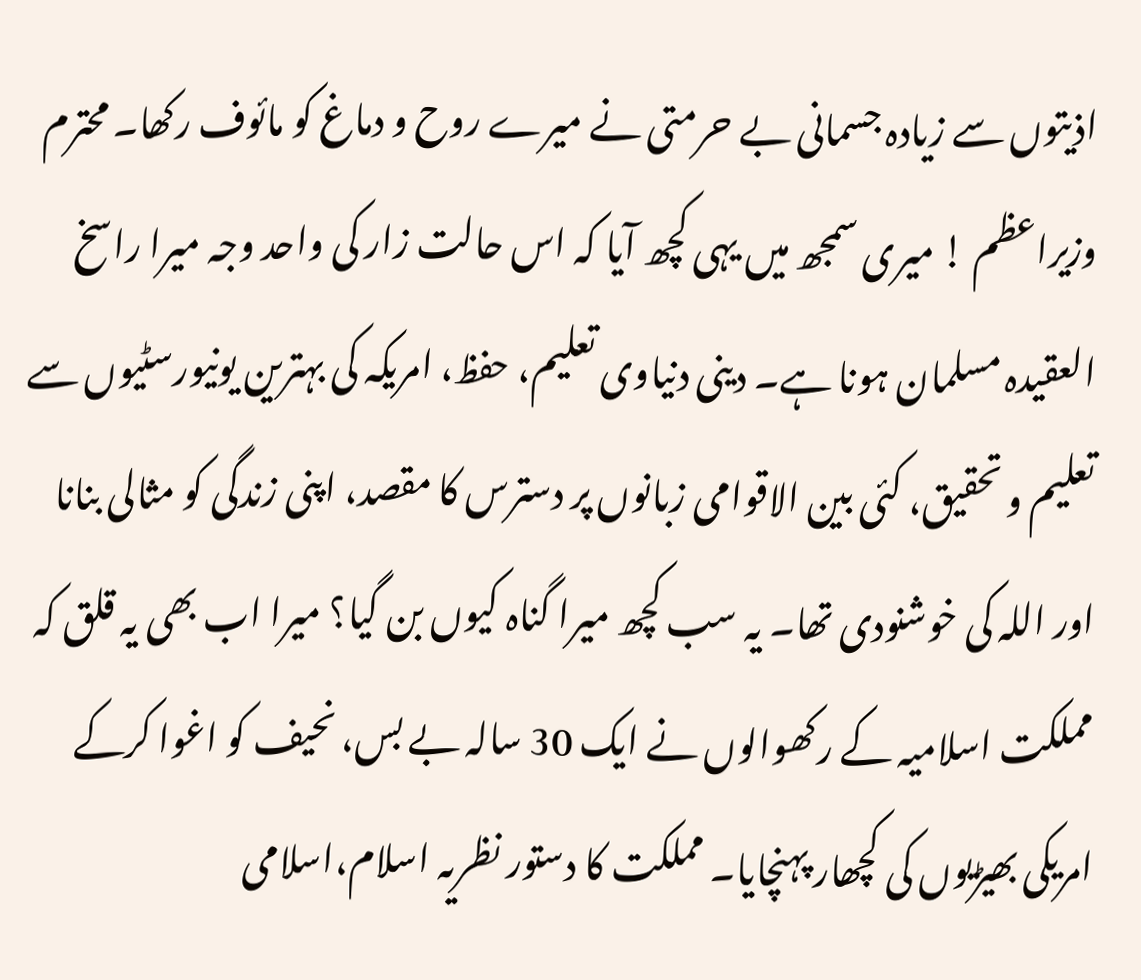اذیتوں سے زیادہ جسمانی بے حرمتی نے میرے روح و دماغ کو مائوف رکھا۔ محترم وزیراعظم ! میری سمجھ میں یہی کچھ آیا کہ اس حالت زار کی واحد وجہ میرا راسخ العقیدہ مسلمان ہونا ہے۔ دینی دنیاوی تعلیم، حفظ، امریکہ کی بہترین یونیورسٹیوں سے تعلیم و تحقیق، کئی بین الاقوامی زبانوں پر دسترس کا مقصد، اپنی زندگی کو مثالی بنانا اور اللہ کی خوشنودی تھا۔ یہ سب کچھ میرا گناہ کیوں بن گیا؟ میرا اب بھی یہ قلق کہ مملکت اسلامیہ کے رکھوالوں نے ایک 30 سالہ بے بس، نحیف کو اغوا کرکے امریکی بھیڑیوں کی کچھار پہنچایا۔ مملکت کا دستور نظریہ اسلام،اسلامی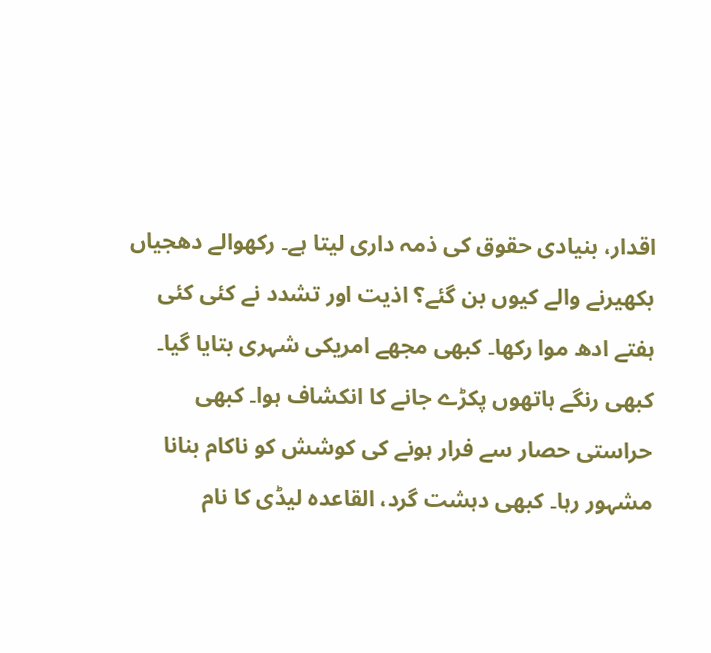اقدار، بنیادی حقوق کی ذمہ داری لیتا ہے۔ رکھوالے دھجیاں بکھیرنے والے کیوں بن گئے؟ اذیت اور تشدد نے کئی کئی ہفتے ادھ موا رکھا۔ کبھی مجھے امریکی شہری بتایا گیا۔ کبھی رنگے ہاتھوں پکڑے جانے کا انکشاف ہوا۔ کبھی حراستی حصار سے فرار ہونے کی کوشش کو ناکام بنانا مشہور رہا۔ کبھی دہشت گرد، القاعدہ لیڈی کا نام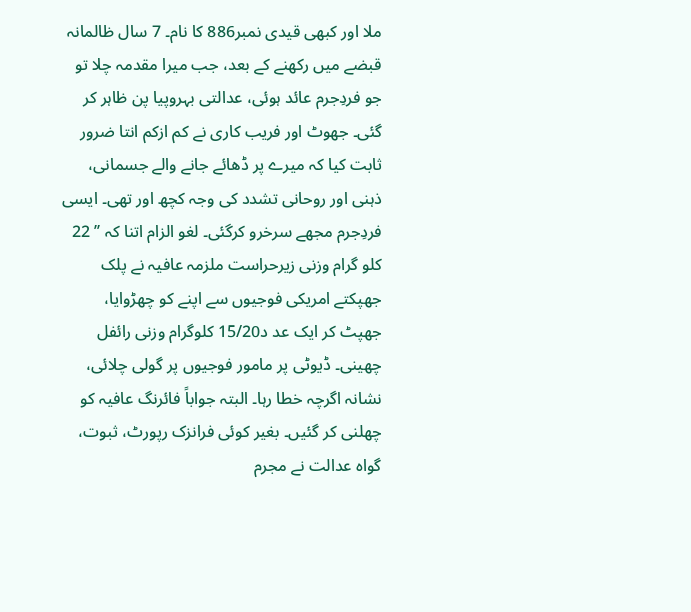ملا اور کبھی قیدی نمبر886 کا نام۔ 7 سال ظالمانہ قبضے میں رکھنے کے بعد، جب میرا مقدمہ چلا تو جو فردِجرم عائد ہوئی، عدالتی بہروپیا پن ظاہر کر گئی۔ جھوٹ اور فریب کاری نے کم ازکم انتا ضرور ثابت کیا کہ میرے پر ڈھائے جانے والے جسمانی، ذہنی اور روحانی تشدد کی وجہ کچھ اور تھی۔ ایسی فردِجرم مجھے سرخرو کرگئی۔ لغو الزام اتنا کہ ’’ 22 کلو گرام وزنی زیرحراست ملزمہ عافیہ نے پلک جھپکتے امریکی فوجیوں سے اپنے کو چھڑوایا، جھپٹ کر ایک عد د15/20 کلوگرام وزنی رائفل چھینی۔ ڈیوٹی پر مامور فوجیوں پر گولی چلائی، نشانہ اگرچہ خطا رہا۔ البتہ جواباً فائرنگ عافیہ کو چھلنی کر گئیں۔ بغیر کوئی فرانزک رپورٹ، ثبوت، گواہ عدالت نے مجرم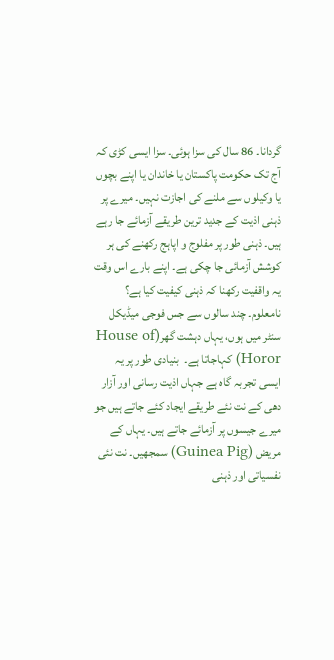گردانا۔ 86 سال کی سزا ہوئی۔ سزا ایسی کڑی کہ آج تک حکومت پاکستان یا خاندان یا اپنے بچوں یا وکیلوں سے ملنے کی اجازت نہیں۔ میرے پر ذہنی اذیت کے جدید ترین طریقے آزمائے جا رہے ہیں۔ ذہنی طور پر مفلوج و اپاہج رکھنے کی ہر کوشش آزمائی جا چکی ہے۔ اپنے بارے اس وقت یہ واقفیت رکھنا کہ ذہنی کیفیت کیا ہے؟ نامعلوم۔ چند سالوں سے جس فوجی میڈیکل سنٹر میں ہوں، یہاں دہشت گھر(House of Horor) کہاجاتا ہے۔  بنیادی طور پر یہ ایسی تجربہ گاہ ہے جہاں اذیت رسانی اور آزار دھی کے نت نئے طریقے ایجاد کئے جاتے ہیں جو میرے جیسوں پر آزمائے جاتے ہیں۔ یہاں کے مریض (Guinea Pig) سمجھیں۔ نت نئی نفسیاتی اور ذہنی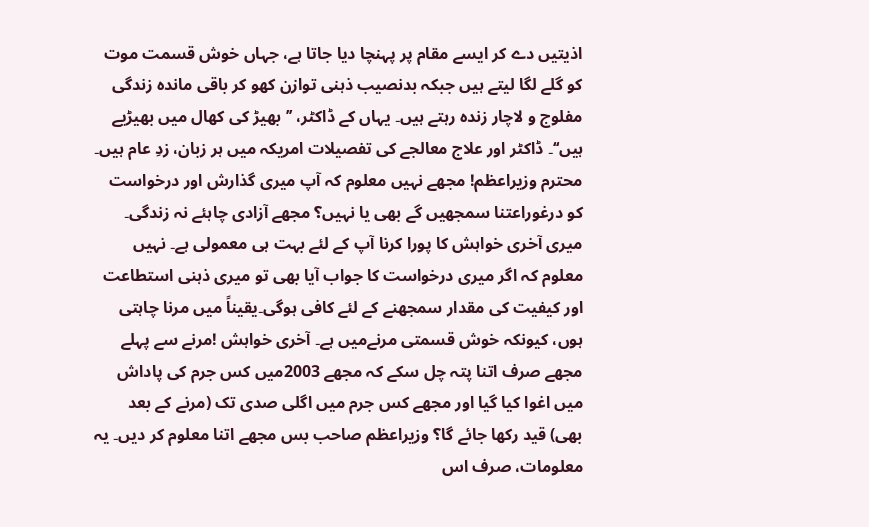اذیتیں دے کر ایسے مقام پر پہنچا دیا جاتا ہے، جہاں خوش قسمت موت کو گلے لگا لیتے ہیں جبکہ بدنصیب ذہنی توازن کھو کر باقی ماندہ زندگی مفلوج و لاچار زندہ رہتے ہیں۔ یہاں کے ڈاکٹر، ’’بھیڑ کی کھال میں بھیڑیے ہیں‘‘۔ ڈاکٹر اور علاج معالجے کی تفصیلات امریکہ میں ہر زبان، زدِ عام ہیں۔ محترم وزیراعظم! مجھے نہیں معلوم کہ آپ میری گذارش اور درخواست کو درغوراعتنا سمجھیں گے بھی یا نہیں؟ مجھے آزادی چاہئے نہ زندگی۔ میری آخری خواہش کا پورا کرنا آپ کے لئے بہت ہی معمولی ہے۔ نہیں معلوم کہ اگر میری درخواست کا جواب آیا بھی تو میری ذہنی استطاعت اور کیفیت کی مقدار سمجھنے کے لئے کافی ہوگی۔یقیناً میں مرنا چاہتی ہوں، کیونکہ خوش قسمتی مرنےمیں ہے۔ آخری خواہش !مرنے سے پہلے مجھے صرف اتنا پتہ چل سکے کہ مجھے 2003میں کس جرم کی پاداش میں اغوا کیا گیا اور مجھے کس جرم میں اگلی صدی تک (مرنے کے بعد بھی) قید رکھا جائے گا؟ وزیراعظم صاحب بس مجھے اتنا معلوم کر دیں۔ یہ معلومات، صرف اس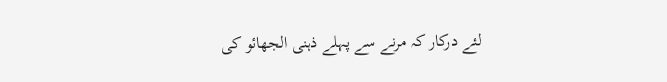لئے درکار کہ مرنے سے پہلے ذہنی الجھائو کی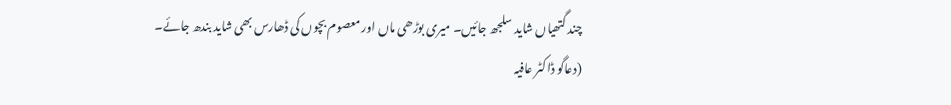چند گتھیاں شاید سلجھ جائیں۔ میری بوڑھی ماں اور معصوم بچوں کی ڈھارس بھی شاید بندھ جائے۔
(دعاگو ڈاکٹر عافیہ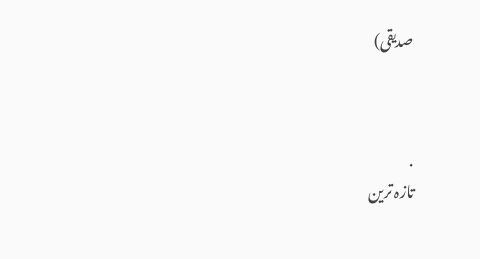صدیقی)



.
تازہ ترین